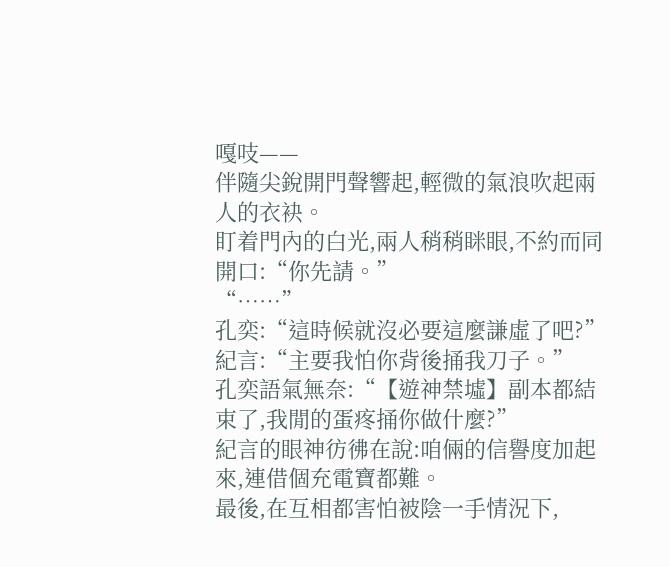嘎吱——
伴隨尖銳開門聲響起,輕微的氣浪吹起兩人的衣袂。
盯着門內的白光,兩人稍稍眯眼,不約而同開口:“你先請。”
“……”
孔奕:“這時候就沒必要這麼謙虛了吧?”
紀言:“主要我怕你背後捅我刀子。”
孔奕語氣無奈:“【遊神禁墟】副本都結束了,我閒的蛋疼捅你做什麼?”
紀言的眼神彷彿在說:咱倆的信譽度加起來,連借個充電寶都難。
最後,在互相都害怕被陰一手情況下,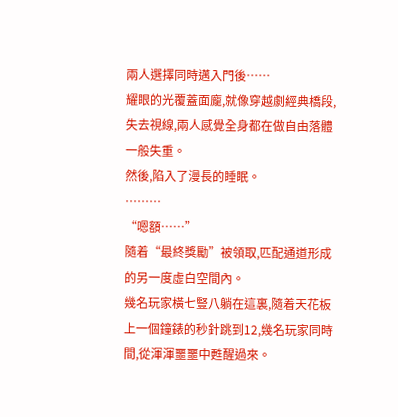兩人選擇同時邁入門後……
耀眼的光覆蓋面龐,就像穿越劇經典橋段,失去視線,兩人感覺全身都在做自由落體一般失重。
然後,陷入了漫長的睡眠。
………
“嗯額……”
隨着“最終獎勵”被領取,匹配通道形成的另一度虛白空間內。
幾名玩家橫七豎八躺在這裏,隨着天花板上一個鐘錶的秒針跳到12,幾名玩家同時間,從渾渾噩噩中甦醒過來。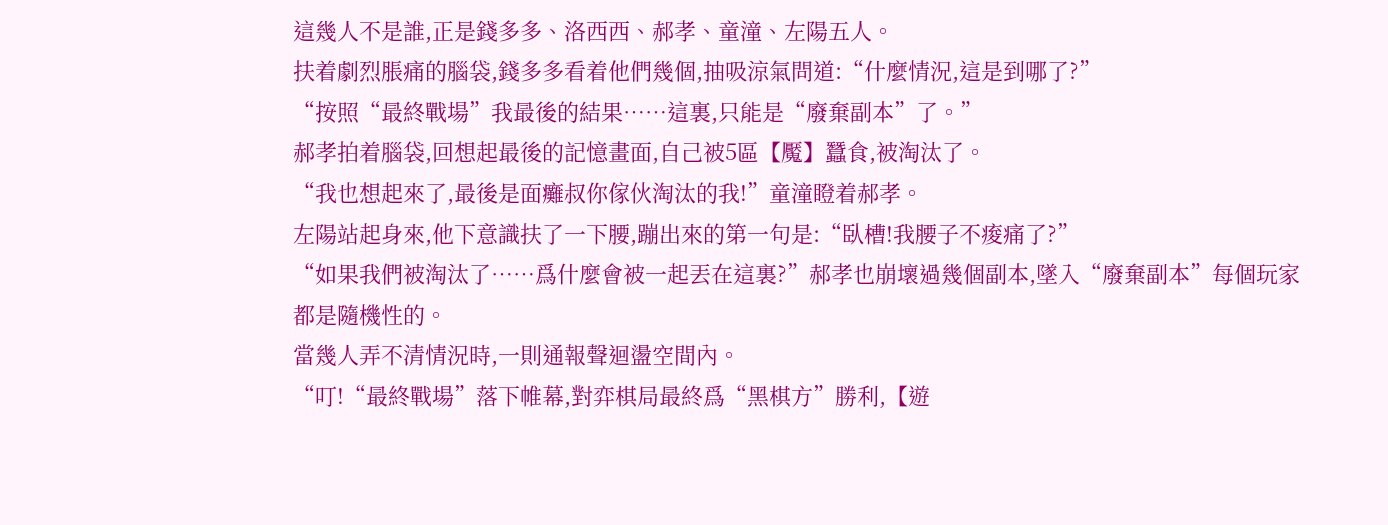這幾人不是誰,正是錢多多、洛西西、郝孝、童潼、左陽五人。
扶着劇烈脹痛的腦袋,錢多多看着他們幾個,抽吸涼氣問道:“什麼情況,這是到哪了?”
“按照“最終戰場”我最後的結果……這裏,只能是“廢棄副本”了。”
郝孝拍着腦袋,回想起最後的記憶畫面,自己被5區【魘】蠶食,被淘汰了。
“我也想起來了,最後是面癱叔你傢伙淘汰的我!”童潼瞪着郝孝。
左陽站起身來,他下意識扶了一下腰,蹦出來的第一句是:“臥槽!我腰子不痠痛了?”
“如果我們被淘汰了……爲什麼會被一起丟在這裏?”郝孝也崩壞過幾個副本,墜入“廢棄副本”每個玩家都是隨機性的。
當幾人弄不清情況時,一則通報聲迴盪空間內。
“叮!“最終戰場”落下帷幕,對弈棋局最終爲“黑棋方”勝利,【遊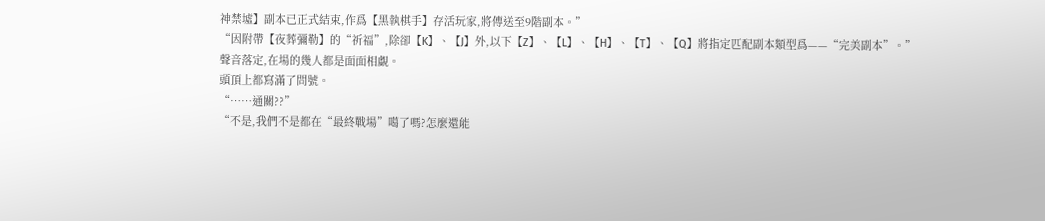神禁墟】副本已正式結束,作爲【黑執棋手】存活玩家,將傳送至9階副本。”
“因附帶【夜葬彌勒】的“祈福”,除卻【K】、【J】外,以下【Z】、【L】、【H】、【T】、【Q】將指定匹配副本類型爲——“完美副本”。”
聲音落定,在場的幾人都是面面相覷。
頭頂上都寫滿了問號。
“……通關??”
“不是,我們不是都在“最終戰場”噶了嗎?怎麼還能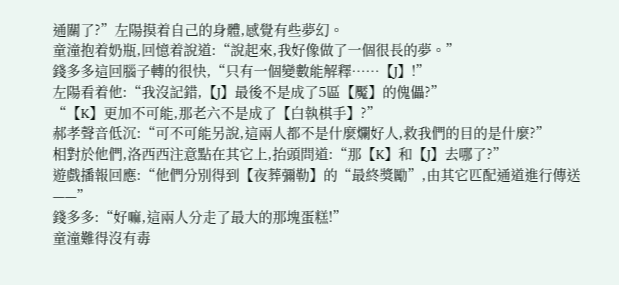通關了?”左陽摸着自己的身體,感覺有些夢幻。
童潼抱着奶瓶,回憶着說道:“說起來,我好像做了一個很長的夢。”
錢多多這回腦子轉的很快,“只有一個變數能解釋……【J】!”
左陽看着他:“我沒記錯,【J】最後不是成了5區【魘】的傀儡?”
“【K】更加不可能,那老六不是成了【白執棋手】?”
郝孝聲音低沉:“可不可能另說,這兩人都不是什麼爛好人,救我們的目的是什麼?”
相對於他們,洛西西注意點在其它上,抬頭問道:“那【K】和【J】去哪了?”
遊戲播報回應:“他們分別得到【夜葬彌勒】的“最終獎勵”,由其它匹配通道進行傳送——”
錢多多:“好嘛,這兩人分走了最大的那塊蛋糕!”
童潼難得沒有毒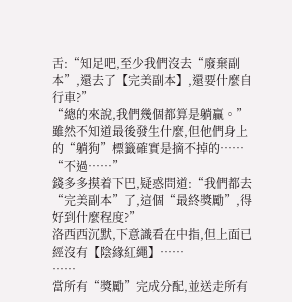舌:“知足吧,至少我們沒去“廢棄副本”,還去了【完美副本】,還要什麼自行車?”
“總的來說,我們幾個都算是躺贏。”
雖然不知道最後發生什麼,但他們身上的“躺狗”標籤確實是摘不掉的……
“不過……”
錢多多摸着下巴,疑惑問道:“我們都去“完美副本”了,這個“最終獎勵”,得好到什麼程度?”
洛西西沉默,下意識看在中指,但上面已經沒有【陰緣紅繩】……
……
當所有“獎勵”完成分配,並送走所有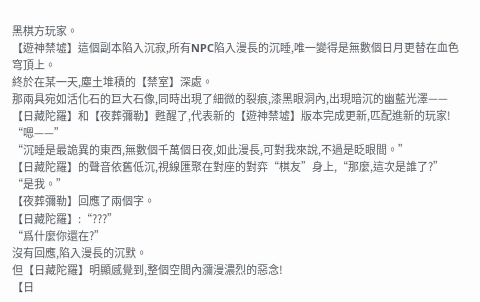黑棋方玩家。
【遊神禁墟】這個副本陷入沉寂,所有NPC陷入漫長的沉睡,唯一變得是無數個日月更替在血色穹頂上。
終於在某一天,塵土堆積的【禁室】深處。
那兩具宛如活化石的巨大石像,同時出現了細微的裂痕,漆黑眼洞內,出現暗沉的幽藍光澤——
【日藏陀羅】和【夜葬彌勒】甦醒了,代表新的【遊神禁墟】版本完成更新,匹配進新的玩家!
“嗯——”
“沉睡是最詭異的東西,無數個千萬個日夜,如此漫長,可對我來說,不過是眨眼間。”
【日藏陀羅】的聲音依舊低沉,視線匯聚在對座的對弈“棋友”身上,“那麼,這次是誰了?”
“是我。”
【夜葬彌勒】回應了兩個字。
【日藏陀羅】:“???”
“爲什麼你還在?”
沒有回應,陷入漫長的沉默。
但【日藏陀羅】明顯感覺到,整個空間內瀰漫濃烈的惡念!
【日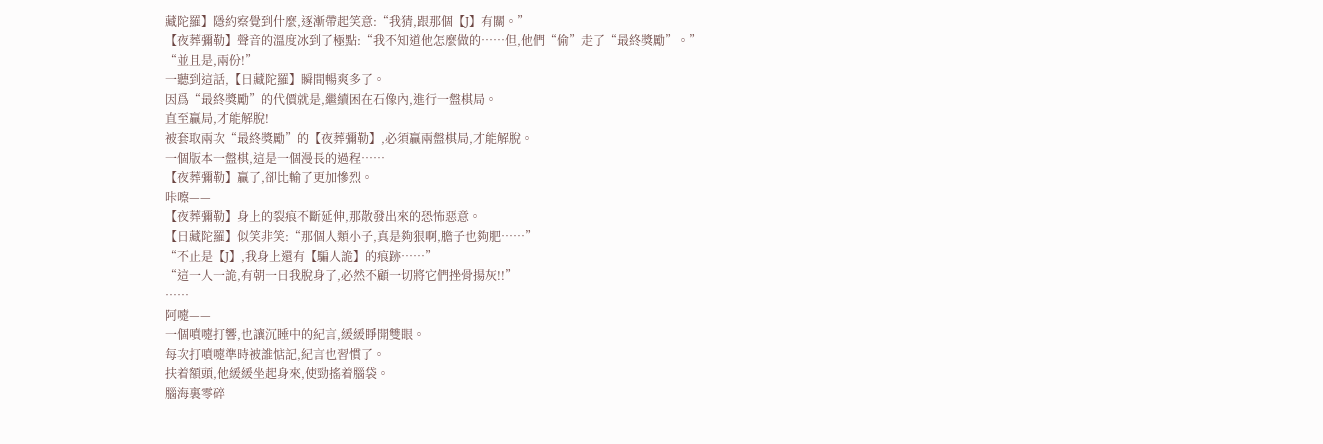藏陀羅】隱約察覺到什麼,逐漸帶起笑意:“我猜,跟那個【J】有關。”
【夜葬彌勒】聲音的溫度冰到了極點:“我不知道他怎麼做的……但,他們“偷”走了“最終獎勵”。”
“並且是,兩份!”
一聽到這話,【日藏陀羅】瞬間暢爽多了。
因爲“最終獎勵”的代價就是,繼續困在石像內,進行一盤棋局。
直至贏局,才能解脫!
被套取兩次“最終獎勵”的【夜葬彌勒】,必須贏兩盤棋局,才能解脫。
一個版本一盤棋,這是一個漫長的過程……
【夜葬彌勒】贏了,卻比輸了更加慘烈。
咔嚓——
【夜葬彌勒】身上的裂痕不斷延伸,那散發出來的恐怖惡意。
【日藏陀羅】似笑非笑:“那個人類小子,真是夠狠啊,膽子也夠肥……”
“不止是【J】,我身上還有【騙人詭】的痕跡……”
“這一人一詭,有朝一日我脫身了,必然不顧一切將它們挫骨揚灰!!”
……
阿嚏——
一個噴嚏打響,也讓沉睡中的紀言,緩緩睜開雙眼。
每次打噴嚏準時被誰惦記,紀言也習慣了。
扶着額頭,他緩緩坐起身來,使勁搖着腦袋。
腦海裏零碎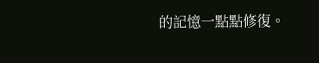的記憶一點點修復。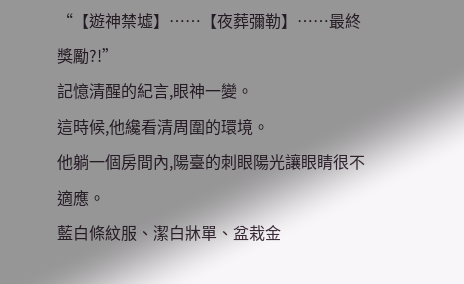“【遊神禁墟】……【夜葬彌勒】……最終獎勵?!”
記憶清醒的紀言,眼神一變。
這時候,他纔看清周圍的環境。
他躺一個房間內,陽臺的刺眼陽光讓眼睛很不適應。
藍白條紋服、潔白牀單、盆栽金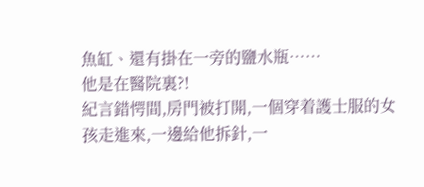魚缸、還有掛在一旁的鹽水瓶……
他是在醫院裏?!
紀言錯愕間,房門被打開,一個穿着護士服的女孩走進來,一邊給他拆針,一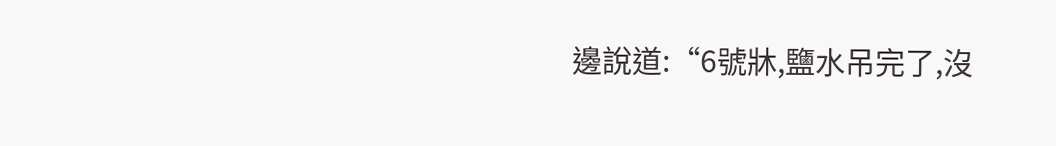邊說道:“6號牀,鹽水吊完了,沒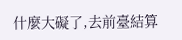什麼大礙了,去前臺結算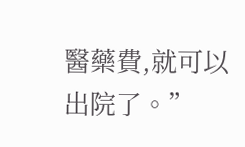醫藥費,就可以出院了。”